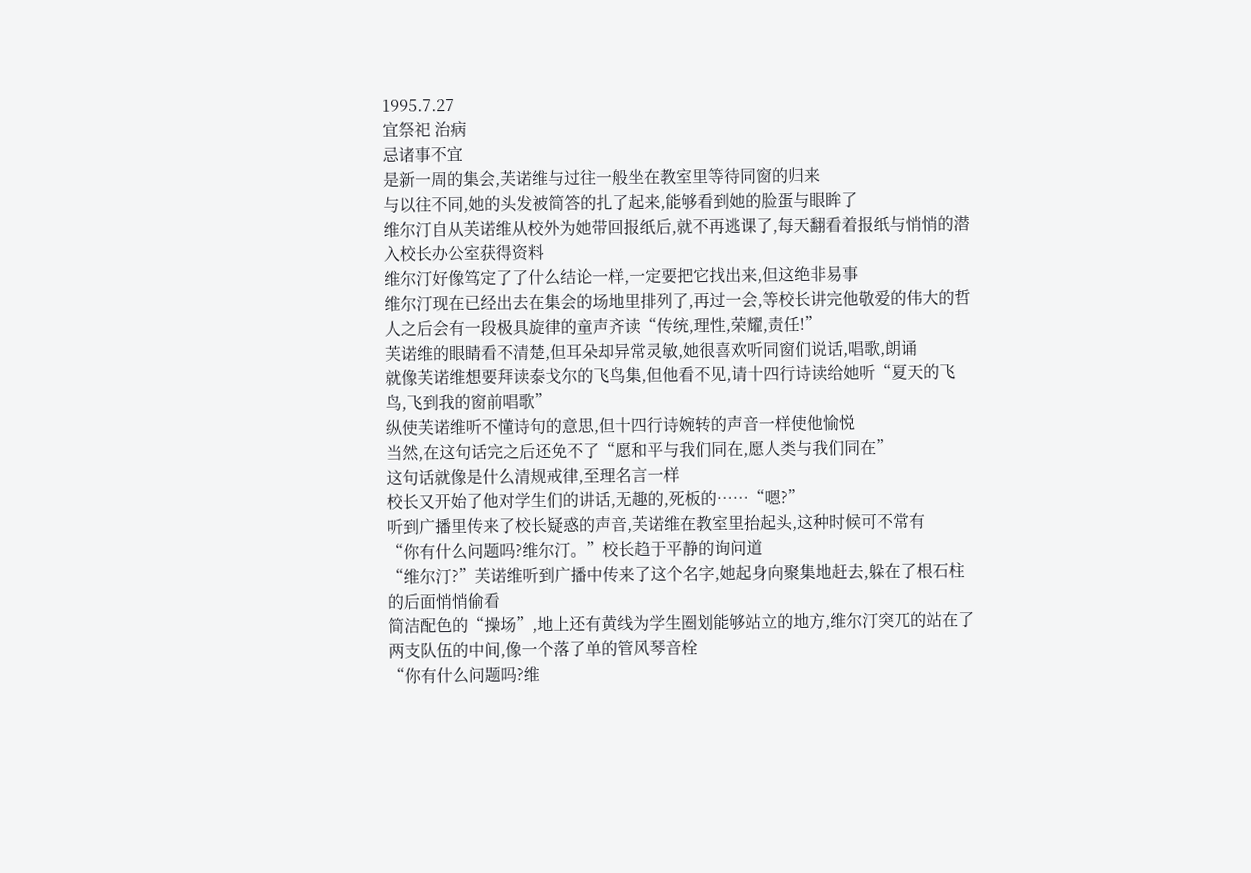1995.7.27
宜祭祀 治病
忌诸事不宜
是新一周的集会,芙诺维与过往一般坐在教室里等待同窗的归来
与以往不同,她的头发被简答的扎了起来,能够看到她的脸蛋与眼眸了
维尔汀自从芙诺维从校外为她带回报纸后,就不再逃课了,每天翻看着报纸与悄悄的潜入校长办公室获得资料
维尔汀好像笃定了了什么结论一样,一定要把它找出来,但这绝非易事
维尔汀现在已经出去在集会的场地里排列了,再过一会,等校长讲完他敬爱的伟大的哲人之后会有一段极具旋律的童声齐读“传统,理性,荣耀,责任!”
芙诺维的眼睛看不清楚,但耳朵却异常灵敏,她很喜欢听同窗们说话,唱歌,朗诵
就像芙诺维想要拜读泰戈尔的飞鸟集,但他看不见,请十四行诗读给她听“夏天的飞鸟,飞到我的窗前唱歌”
纵使芙诺维听不懂诗句的意思,但十四行诗婉转的声音一样使他愉悦
当然,在这句话完之后还免不了“愿和平与我们同在,愿人类与我们同在”
这句话就像是什么清规戒律,至理名言一样
校长又开始了他对学生们的讲话,无趣的,死板的……“嗯?”
听到广播里传来了校长疑惑的声音,芙诺维在教室里抬起头,这种时候可不常有
“你有什么问题吗?维尔汀。”校长趋于平静的询问道
“维尔汀?”芙诺维听到广播中传来了这个名字,她起身向聚集地赶去,躲在了根石柱的后面悄悄偷看
简洁配色的“操场”,地上还有黄线为学生圈划能够站立的地方,维尔汀突兀的站在了两支队伍的中间,像一个落了单的管风琴音栓
“你有什么问题吗?维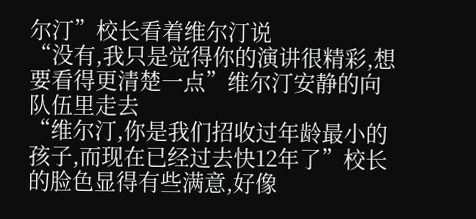尔汀”校长看着维尔汀说
“没有,我只是觉得你的演讲很精彩,想要看得更清楚一点”维尔汀安静的向队伍里走去
“维尔汀,你是我们招收过年龄最小的孩子,而现在已经过去快12年了”校长的脸色显得有些满意,好像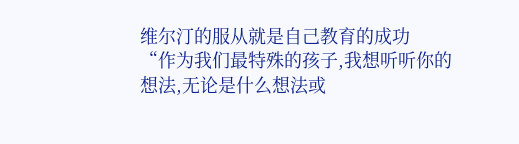维尔汀的服从就是自己教育的成功
“作为我们最特殊的孩子,我想听听你的想法,无论是什么想法或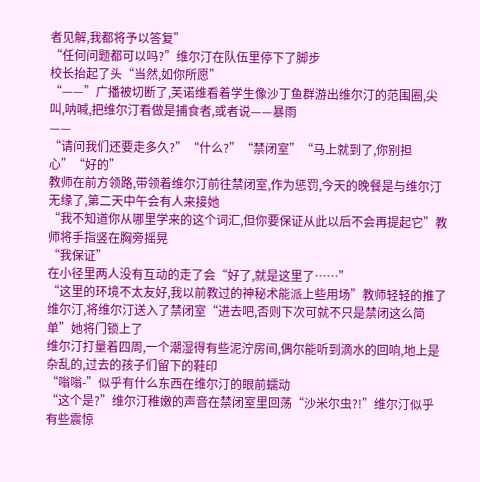者见解,我都将予以答复”
“任何问题都可以吗?”维尔汀在队伍里停下了脚步
校长抬起了头“当然,如你所愿”
“——”广播被切断了,芙诺维看着学生像沙丁鱼群游出维尔汀的范围圈,尖叫,呐喊,把维尔汀看做是捕食者,或者说——暴雨
——
“请问我们还要走多久?”“什么?”“禁闭室”“马上就到了,你别担心”“好的”
教师在前方领路,带领着维尔汀前往禁闭室,作为惩罚,今天的晚餐是与维尔汀无缘了,第二天中午会有人来接她
“我不知道你从哪里学来的这个词汇,但你要保证从此以后不会再提起它”教师将手指竖在胸旁摇晃
“我保证”
在小径里两人没有互动的走了会“好了,就是这里了……”
“这里的环境不太友好,我以前教过的神秘术能派上些用场”教师轻轻的推了维尔汀,将维尔汀送入了禁闭室“进去吧,否则下次可就不只是禁闭这么简单”她将门锁上了
维尔汀打量着四周,一个潮湿得有些泥泞房间,偶尔能听到滴水的回响,地上是杂乱的,过去的孩子们留下的鞋印
“嗡嗡-”似乎有什么东西在维尔汀的眼前蠕动
“这个是?”维尔汀稚嫩的声音在禁闭室里回荡“沙米尔虫?!”维尔汀似乎有些震惊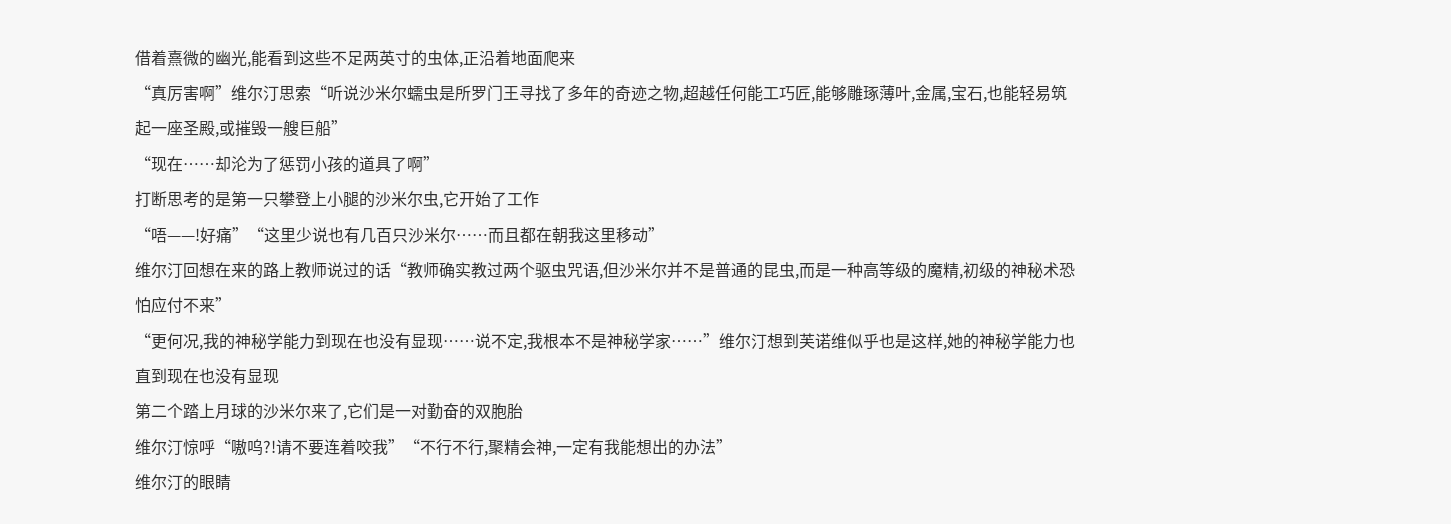借着熹微的幽光,能看到这些不足两英寸的虫体,正沿着地面爬来
“真厉害啊”维尔汀思索“听说沙米尔蠕虫是所罗门王寻找了多年的奇迹之物,超越任何能工巧匠,能够雕琢薄叶,金属,宝石,也能轻易筑起一座圣殿,或摧毁一艘巨船”
“现在……却沦为了惩罚小孩的道具了啊”
打断思考的是第一只攀登上小腿的沙米尔虫,它开始了工作
“唔——!好痛”“这里少说也有几百只沙米尔……而且都在朝我这里移动”
维尔汀回想在来的路上教师说过的话“教师确实教过两个驱虫咒语,但沙米尔并不是普通的昆虫,而是一种高等级的魔精,初级的神秘术恐怕应付不来”
“更何况,我的神秘学能力到现在也没有显现……说不定,我根本不是神秘学家……”维尔汀想到芙诺维似乎也是这样,她的神秘学能力也直到现在也没有显现
第二个踏上月球的沙米尔来了,它们是一对勤奋的双胞胎
维尔汀惊呼“嗷呜?!请不要连着咬我”“不行不行,聚精会神,一定有我能想出的办法”
维尔汀的眼睛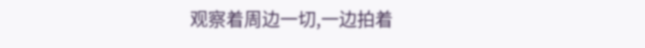观察着周边一切,一边拍着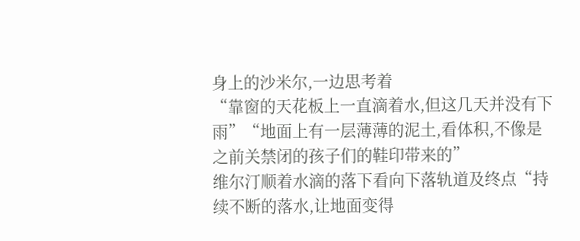身上的沙米尔,一边思考着
“靠窗的天花板上一直滴着水,但这几天并没有下雨”“地面上有一层薄薄的泥土,看体积,不像是之前关禁闭的孩子们的鞋印带来的”
维尔汀顺着水滴的落下看向下落轨道及终点“持续不断的落水,让地面变得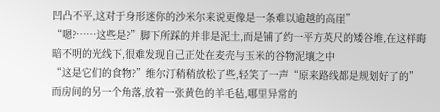凹凸不平,这对于身形迷你的沙米尔来说更像是一条难以逾越的高崖”
“嗯?……这些是?”脚下所踩的并非是泥土,而是铺了约一平方英尺的矮谷堆,在这样晦暗不明的光线下,很难发现自己正处在麦壳与玉米的谷物泥壤之中
“这是它们的食物?”维尔汀稍稍放松了些,轻笑了一声“原来路线都是规划好了的”
而房间的另一个角落,放着一张黄色的羊毛毡,哪里异常的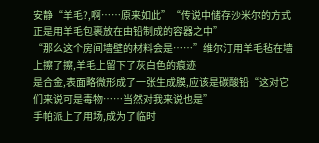安静“羊毛?,啊……原来如此”“传说中储存沙米尔的方式正是用羊毛包裹放在由铅制成的容器之中”
“那么这个房间墙壁的材料会是……”维尔汀用羊毛毡在墙上擦了擦,羊毛上留下了灰白色的痕迹
是合金,表面略微形成了一张生成膜,应该是碳酸铅“这对它们来说可是毒物……当然对我来说也是”
手帕派上了用场,成为了临时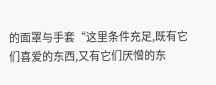的面罩与手套“这里条件充足,既有它们喜爱的东西,又有它们厌憎的东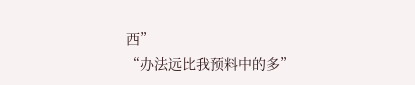西”
“办法远比我预料中的多”